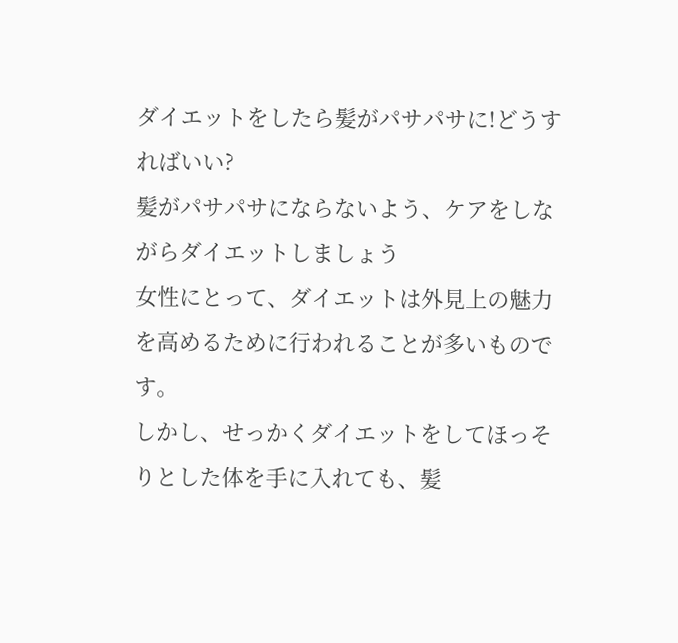ダイエットをしたら髪がパサパサに!どうすればいい?
髪がパサパサにならないよう、ケアをしながらダイエットしましょう
女性にとって、ダイエットは外見上の魅力を高めるために行われることが多いものです。
しかし、せっかくダイエットをしてほっそりとした体を手に入れても、髪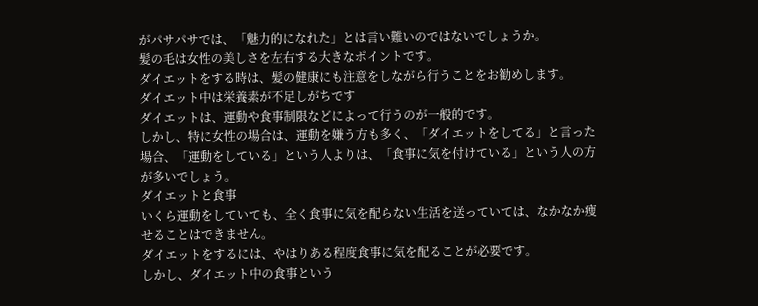がパサパサでは、「魅力的になれた」とは言い難いのではないでしょうか。
髪の毛は女性の美しさを左右する大きなポイントです。
ダイエットをする時は、髪の健康にも注意をしながら行うことをお勧めします。
ダイエット中は栄養素が不足しがちです
ダイエットは、運動や食事制限などによって行うのが一般的です。
しかし、特に女性の場合は、運動を嫌う方も多く、「ダイエットをしてる」と言った場合、「運動をしている」という人よりは、「食事に気を付けている」という人の方が多いでしょう。
ダイエットと食事
いくら運動をしていても、全く食事に気を配らない生活を送っていては、なかなか痩せることはできません。
ダイエットをするには、やはりある程度食事に気を配ることが必要です。
しかし、ダイエット中の食事という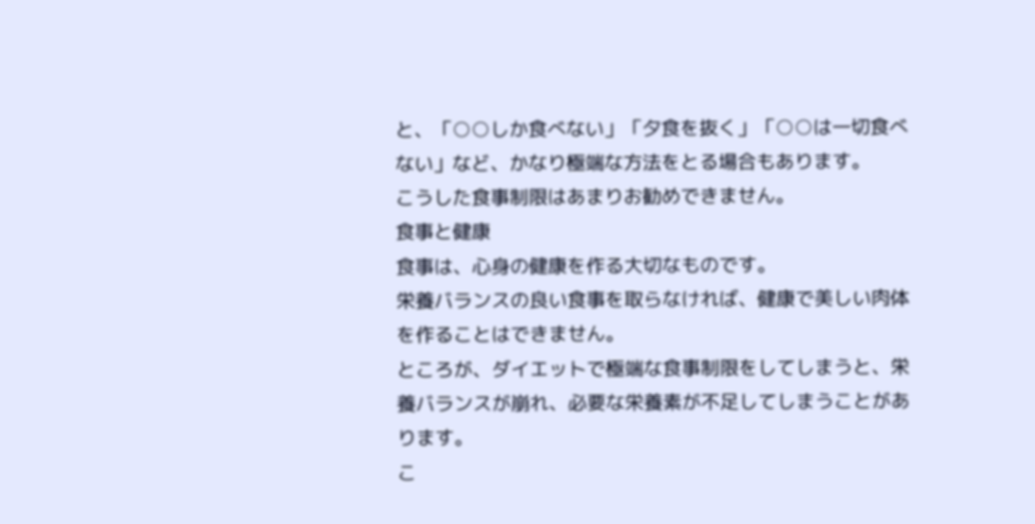と、「○○しか食べない」「夕食を抜く」「○○は一切食べない」など、かなり極端な方法をとる場合もあります。
こうした食事制限はあまりお勧めできません。
食事と健康
食事は、心身の健康を作る大切なものです。
栄養バランスの良い食事を取らなければ、健康で美しい肉体を作ることはできません。
ところが、ダイエットで極端な食事制限をしてしまうと、栄養バランスが崩れ、必要な栄養素が不足してしまうことがあります。
こ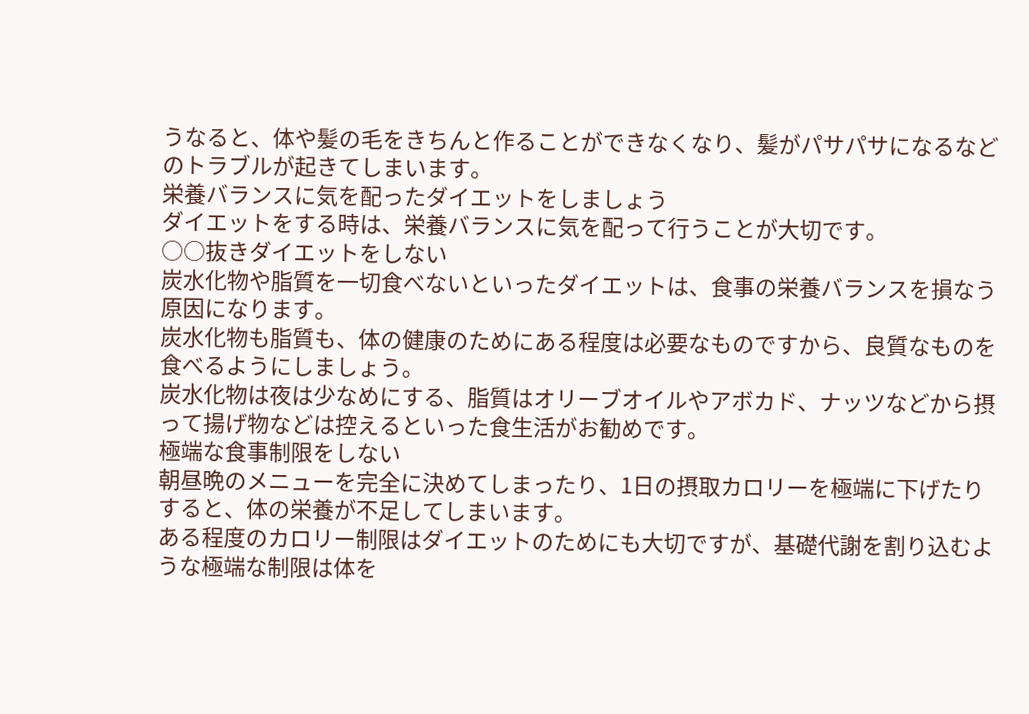うなると、体や髪の毛をきちんと作ることができなくなり、髪がパサパサになるなどのトラブルが起きてしまいます。
栄養バランスに気を配ったダイエットをしましょう
ダイエットをする時は、栄養バランスに気を配って行うことが大切です。
○○抜きダイエットをしない
炭水化物や脂質を一切食べないといったダイエットは、食事の栄養バランスを損なう原因になります。
炭水化物も脂質も、体の健康のためにある程度は必要なものですから、良質なものを食べるようにしましょう。
炭水化物は夜は少なめにする、脂質はオリーブオイルやアボカド、ナッツなどから摂って揚げ物などは控えるといった食生活がお勧めです。
極端な食事制限をしない
朝昼晩のメニューを完全に決めてしまったり、1日の摂取カロリーを極端に下げたりすると、体の栄養が不足してしまいます。
ある程度のカロリー制限はダイエットのためにも大切ですが、基礎代謝を割り込むような極端な制限は体を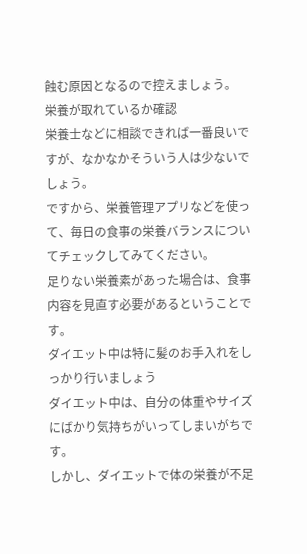蝕む原因となるので控えましょう。
栄養が取れているか確認
栄養士などに相談できれば一番良いですが、なかなかそういう人は少ないでしょう。
ですから、栄養管理アプリなどを使って、毎日の食事の栄養バランスについてチェックしてみてください。
足りない栄養素があった場合は、食事内容を見直す必要があるということです。
ダイエット中は特に髪のお手入れをしっかり行いましょう
ダイエット中は、自分の体重やサイズにばかり気持ちがいってしまいがちです。
しかし、ダイエットで体の栄養が不足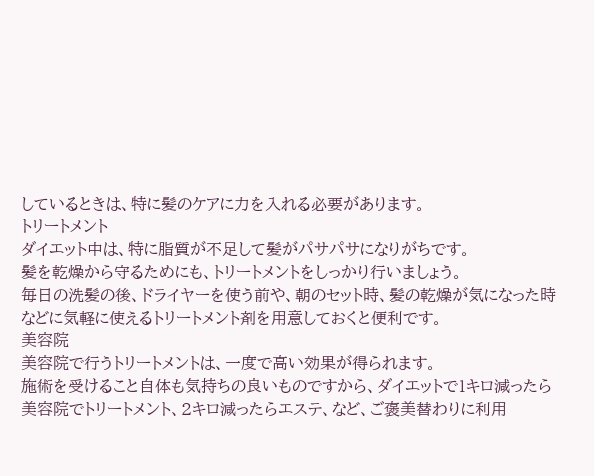しているときは、特に髪のケアに力を入れる必要があります。
トリートメント
ダイエット中は、特に脂質が不足して髪がパサパサになりがちです。
髪を乾燥から守るためにも、トリートメントをしっかり行いましょう。
毎日の洗髪の後、ドライヤーを使う前や、朝のセット時、髪の乾燥が気になった時などに気軽に使えるトリートメント剤を用意しておくと便利です。
美容院
美容院で行うトリートメントは、一度で高い効果が得られます。
施術を受けること自体も気持ちの良いものですから、ダイエットで1キロ減ったら美容院でトリートメント、2キロ減ったらエステ、など、ご褒美替わりに利用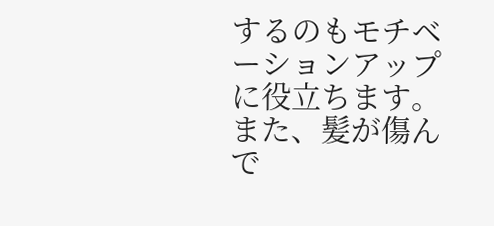するのもモチベーションアップに役立ちます。
また、髪が傷んで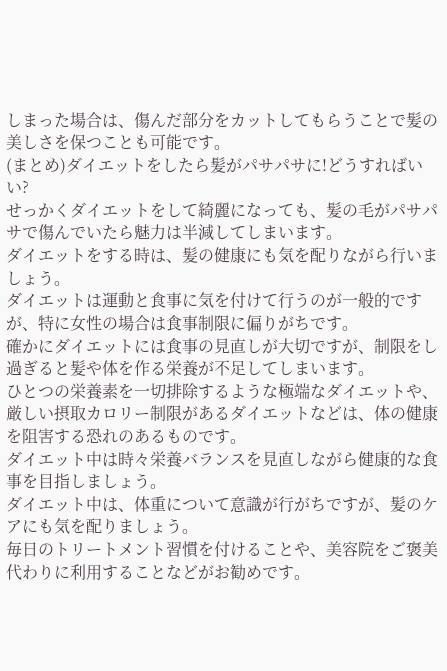しまった場合は、傷んだ部分をカットしてもらうことで髪の美しさを保つことも可能です。
(まとめ)ダイエットをしたら髪がパサパサに!どうすればいい?
せっかくダイエットをして綺麗になっても、髪の毛がパサパサで傷んでいたら魅力は半減してしまいます。
ダイエットをする時は、髪の健康にも気を配りながら行いましょう。
ダイエットは運動と食事に気を付けて行うのが一般的ですが、特に女性の場合は食事制限に偏りがちです。
確かにダイエットには食事の見直しが大切ですが、制限をし過ぎると髪や体を作る栄養が不足してしまいます。
ひとつの栄養素を一切排除するような極端なダイエットや、厳しい摂取カロリー制限があるダイエットなどは、体の健康を阻害する恐れのあるものです。
ダイエット中は時々栄養バランスを見直しながら健康的な食事を目指しましょう。
ダイエット中は、体重について意識が行がちですが、髪のケアにも気を配りましょう。
毎日のトリートメント習慣を付けることや、美容院をご褒美代わりに利用することなどがお勧めです。